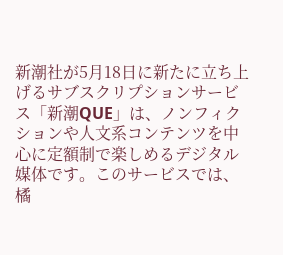新潮社が5月18日に新たに立ち上げるサブスクリプションサービス「新潮QUE」は、ノンフィクションや人文系コンテンツを中心に定額制で楽しめるデジタル媒体です。このサービスでは、橘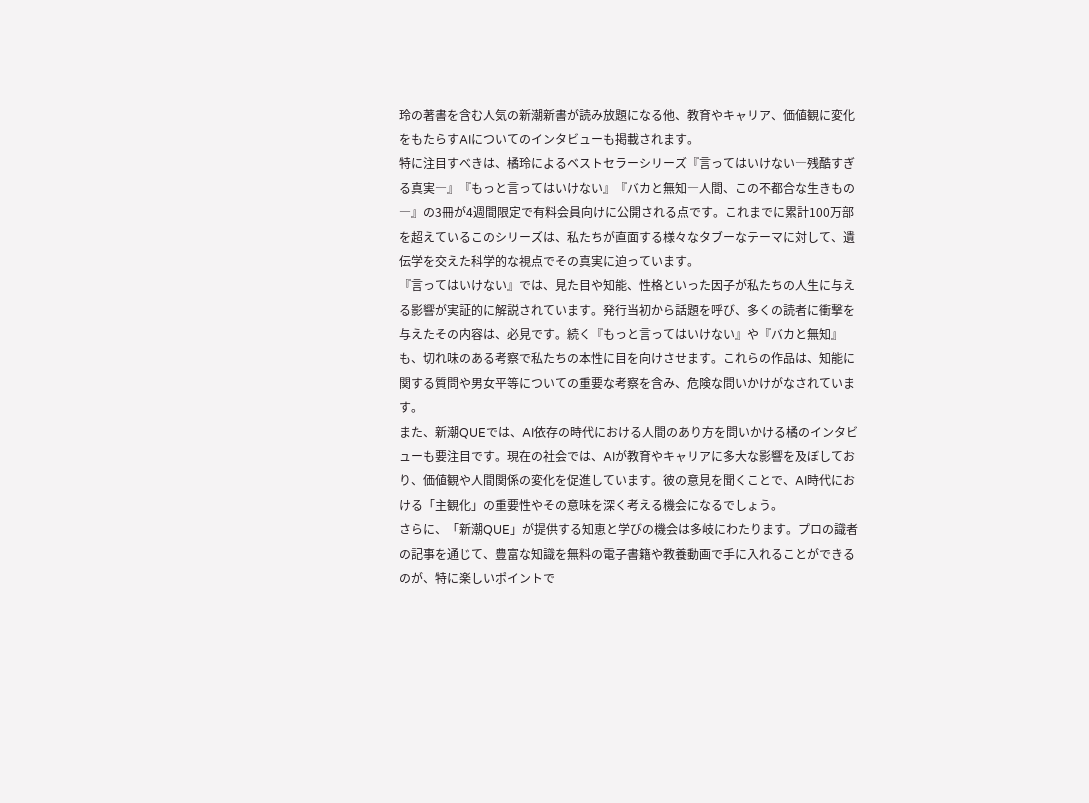玲の著書を含む人気の新潮新書が読み放題になる他、教育やキャリア、価値観に変化をもたらすAIについてのインタビューも掲載されます。
特に注目すべきは、橘玲によるベストセラーシリーズ『言ってはいけない―残酷すぎる真実―』『もっと言ってはいけない』『バカと無知―人間、この不都合な生きもの―』の3冊が4週間限定で有料会員向けに公開される点です。これまでに累計100万部を超えているこのシリーズは、私たちが直面する様々なタブーなテーマに対して、遺伝学を交えた科学的な視点でその真実に迫っています。
『言ってはいけない』では、見た目や知能、性格といった因子が私たちの人生に与える影響が実証的に解説されています。発行当初から話題を呼び、多くの読者に衝撃を与えたその内容は、必見です。続く『もっと言ってはいけない』や『バカと無知』も、切れ味のある考察で私たちの本性に目を向けさせます。これらの作品は、知能に関する質問や男女平等についての重要な考察を含み、危険な問いかけがなされています。
また、新潮QUEでは、AI依存の時代における人間のあり方を問いかける橘のインタビューも要注目です。現在の社会では、AIが教育やキャリアに多大な影響を及ぼしており、価値観や人間関係の変化を促進しています。彼の意見を聞くことで、AI時代における「主観化」の重要性やその意味を深く考える機会になるでしょう。
さらに、「新潮QUE」が提供する知恵と学びの機会は多岐にわたります。プロの識者の記事を通じて、豊富な知識を無料の電子書籍や教養動画で手に入れることができるのが、特に楽しいポイントで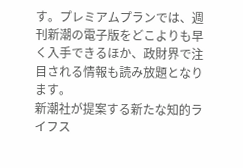す。プレミアムプランでは、週刊新潮の電子版をどこよりも早く入手できるほか、政財界で注目される情報も読み放題となります。
新潮社が提案する新たな知的ライフス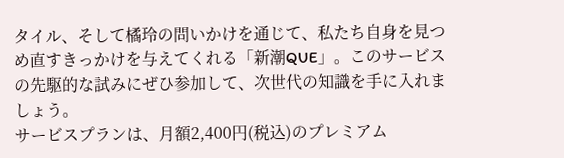タイル、そして橘玲の問いかけを通じて、私たち自身を見つめ直すきっかけを与えてくれる「新潮QUE」。このサービスの先駆的な試みにぜひ参加して、次世代の知識を手に入れましょう。
サービスプランは、月額2,400円(税込)のプレミアム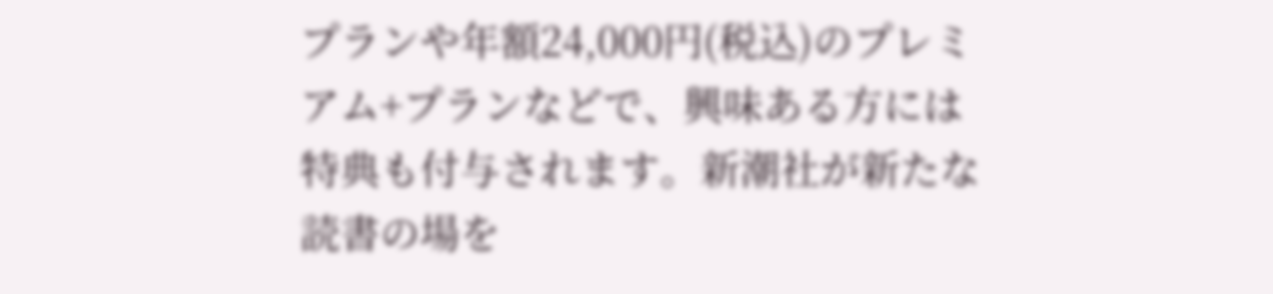プランや年額24,000円(税込)のプレミアム+プランなどで、興味ある方には特典も付与されます。新潮社が新たな読書の場を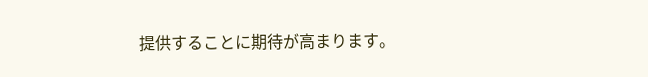提供することに期待が高まります。